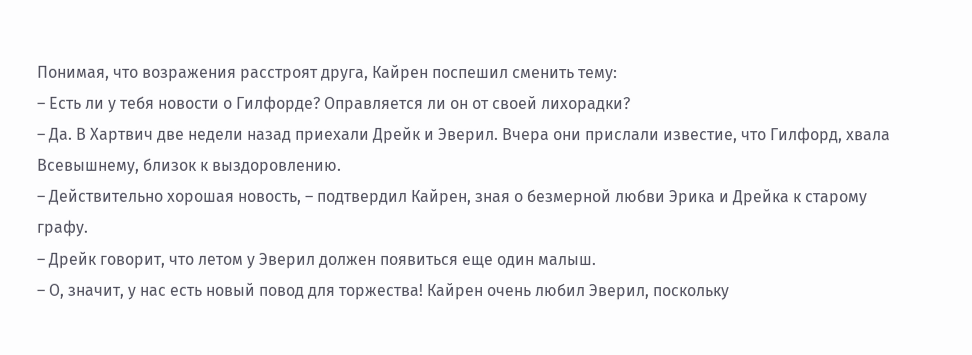Понимая, что возражения расстроят друга, Кайрен поспешил сменить тему:
– Есть ли у тебя новости о Гилфорде? Оправляется ли он от своей лихорадки?
– Да. В Хартвич две недели назад приехали Дрейк и Эверил. Вчера они прислали известие, что Гилфорд, хвала Всевышнему, близок к выздоровлению.
– Действительно хорошая новость, – подтвердил Кайрен, зная о безмерной любви Эрика и Дрейка к старому графу.
– Дрейк говорит, что летом у Эверил должен появиться еще один малыш.
– О, значит, у нас есть новый повод для торжества! Кайрен очень любил Эверил, поскольку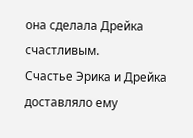она сделала Дрейка счастливым.
Счастье Эрика и Дрейка доставляло ему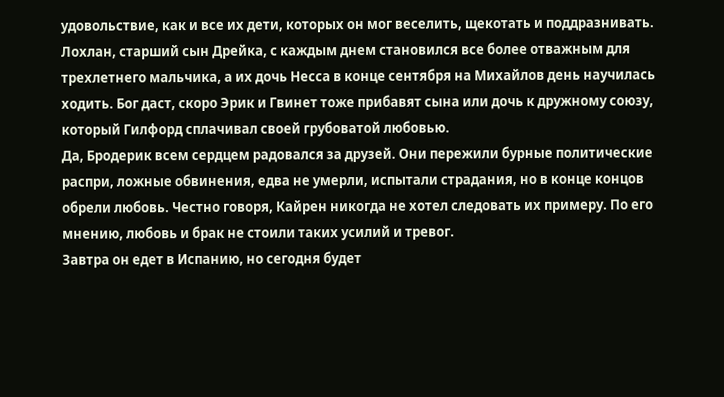удовольствие, как и все их дети, которых он мог веселить, щекотать и поддразнивать. Лохлан, старший сын Дрейка, с каждым днем становился все более отважным для трехлетнего мальчика, а их дочь Несса в конце сентября на Михайлов день научилась ходить. Бог даст, скоро Эрик и Гвинет тоже прибавят сына или дочь к дружному союзу, который Гилфорд сплачивал своей грубоватой любовью.
Да, Бродерик всем сердцем радовался за друзей. Они пережили бурные политические распри, ложные обвинения, едва не умерли, испытали страдания, но в конце концов обрели любовь. Честно говоря, Кайрен никогда не хотел следовать их примеру. По его мнению, любовь и брак не стоили таких усилий и тревог.
Завтра он едет в Испанию, но сегодня будет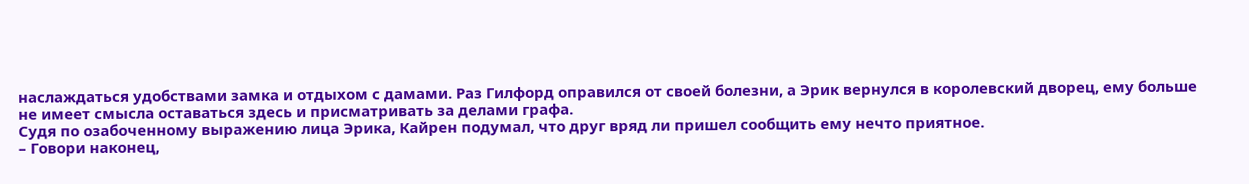наслаждаться удобствами замка и отдыхом с дамами. Раз Гилфорд оправился от своей болезни, а Эрик вернулся в королевский дворец, ему больше не имеет смысла оставаться здесь и присматривать за делами графа.
Судя по озабоченному выражению лица Эрика, Кайрен подумал, что друг вряд ли пришел сообщить ему нечто приятное.
– Говори наконец,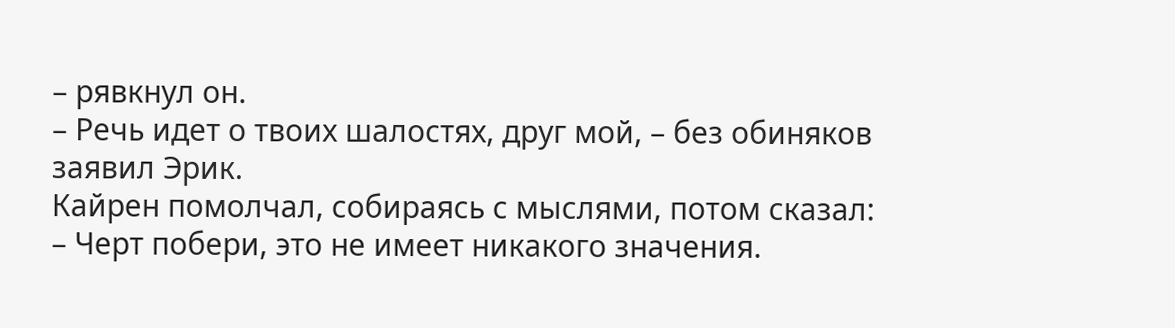– рявкнул он.
– Речь идет о твоих шалостях, друг мой, – без обиняков заявил Эрик.
Кайрен помолчал, собираясь с мыслями, потом сказал:
– Черт побери, это не имеет никакого значения.